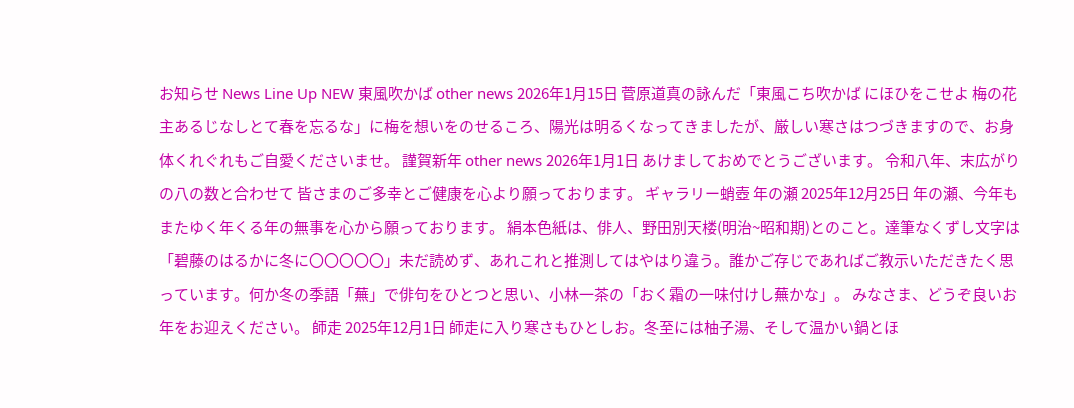お知らせ News Line Up NEW 東風吹かば other news 2026年1月15日 菅原道真の詠んだ「東風こち吹かば にほひをこせよ 梅の花 主あるじなしとて春を忘るな」に梅を想いをのせるころ、陽光は明るくなってきましたが、厳しい寒さはつづきますので、お身体くれぐれもご自愛くださいませ。 謹賀新年 other news 2026年1月1日 あけましておめでとうございます。 令和八年、末広がりの八の数と合わせて 皆さまのご多幸とご健康を心より願っております。 ギャラリー蛸壺 年の瀬 2025年12月25日 年の瀬、今年もまたゆく年くる年の無事を心から願っております。 絹本色紙は、俳人、野田別天楼(明治~昭和期)とのこと。達筆なくずし文字は「碧藤のはるかに冬に〇〇〇〇〇」未だ読めず、あれこれと推測してはやはり違う。誰かご存じであればご教示いただきたく思っています。何か冬の季語「蕪」で俳句をひとつと思い、小林一茶の「おく霜の一味付けし蕪かな」。 みなさま、どうぞ良いお年をお迎えください。 師走 2025年12月1日 師走に入り寒さもひとしお。冬至には柚子湯、そして温かい鍋とほ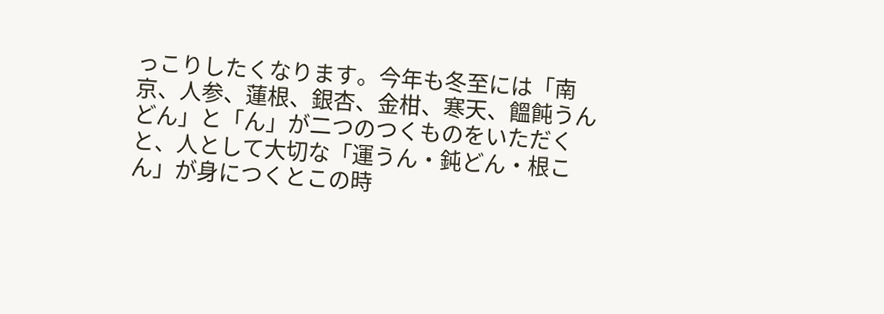っこりしたくなります。今年も冬至には「南京、人参、蓮根、銀杏、金柑、寒天、饂飩うんどん」と「ん」が二つのつくものをいただくと、人として大切な「運うん・鈍どん・根こん」が身につくとこの時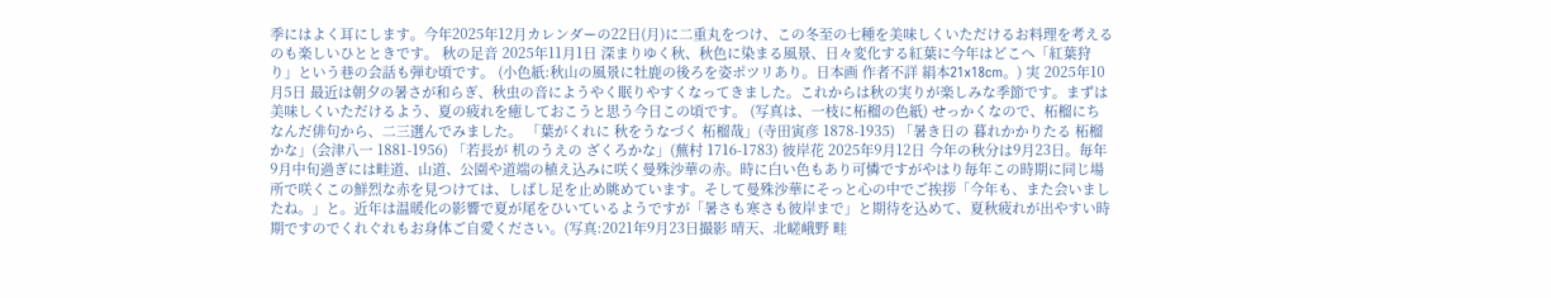季にはよく耳にします。今年2025年12月カレンダーの22日(月)に二重丸をつけ、この冬至の七種を美味しくいただけるお料理を考えるのも楽しいひとときです。 秋の足音 2025年11月1日 深まりゆく秋、秋色に染まる風景、日々変化する紅葉に今年はどこへ「紅葉狩り」という巷の会話も弾む頃です。 (小色紙:秋山の風景に牡鹿の後ろを姿ポツリあり。日本画 作者不詳 絹本21x18cm。) 実 2025年10月5日 最近は朝夕の暑さが和らぎ、秋虫の音にようやく眠りやすくなってきました。これからは秋の実りが楽しみな季節です。まずは美味しくいただけるよう、夏の疲れを癒しておこうと思う今日この頃です。 (写真は、一枝に柘榴の色紙) せっかくなので、柘榴にちなんだ俳句から、二三選んでみました。 「葉がくれに 秋をうなづく 柘榴哉」(寺田寅彦 1878-1935) 「暑き日の 暮れかかりたる 柘榴かな」(会津八一 1881-1956) 「若長が 机のうえの ざくろかな」(蕪村 1716-1783) 彼岸花 2025年9月12日 今年の秋分は9月23日。毎年9月中旬過ぎには畦道、山道、公園や道端の植え込みに咲く曼殊沙華の赤。時に白い色もあり可憐ですがやはり毎年この時期に同じ場所で咲くこの鮮烈な赤を見つけては、しばし足を止め眺めています。そして曼殊沙華にそっと心の中でご挨拶「今年も、また会いましたね。」と。近年は温暖化の影響で夏が尾をひいているようですが「暑さも寒さも彼岸まで」と期待を込めて、夏秋疲れが出やすい時期ですのでくれぐれもお身体ご自愛ください。(写真:2021年9月23日撮影 晴天、北嵯峨野 畦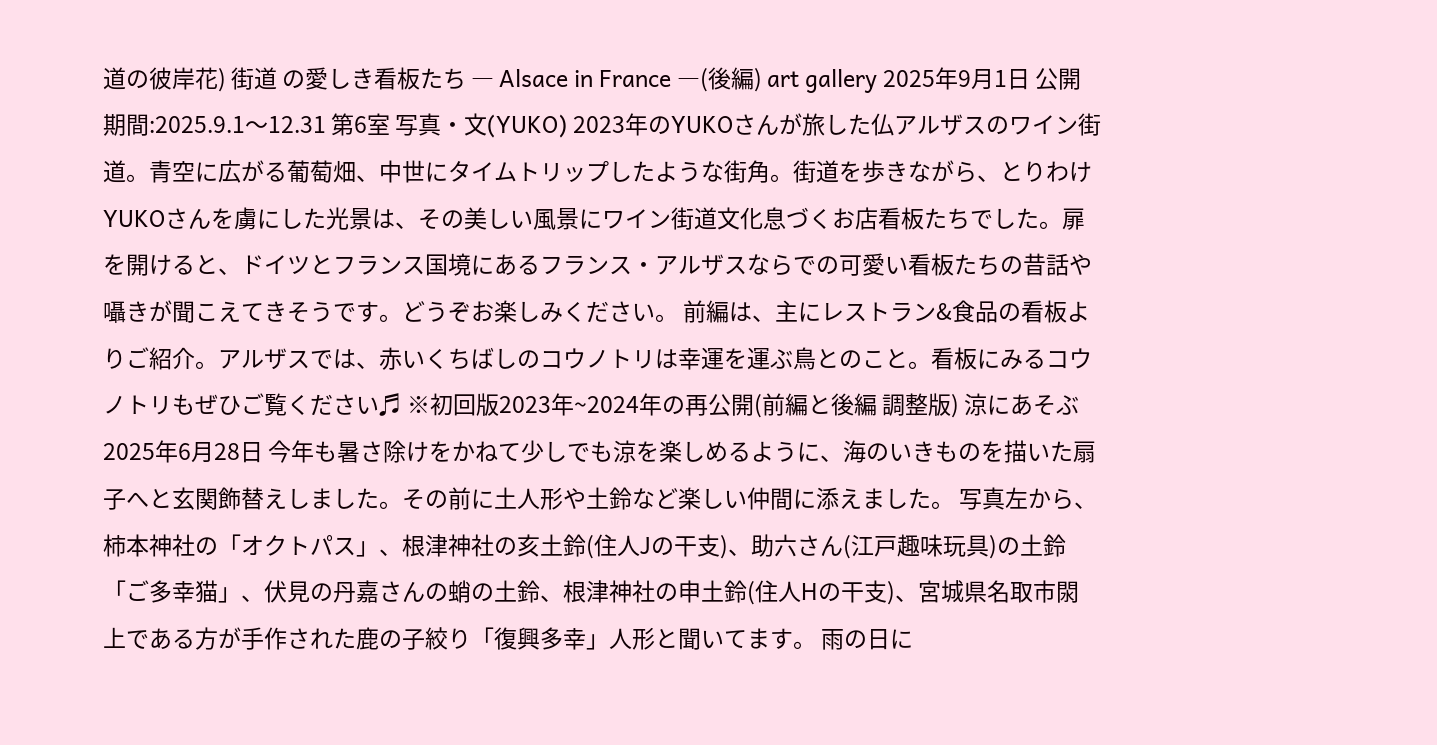道の彼岸花) 街道 の愛しき看板たち ― Alsace in France ―(後編) art gallery 2025年9月1日 公開期間:2025.9.1〜12.31 第6室 写真・文(YUKO) 2023年のYUKOさんが旅した仏アルザスのワイン街道。青空に広がる葡萄畑、中世にタイムトリップしたような街角。街道を歩きながら、とりわけYUKOさんを虜にした光景は、その美しい風景にワイン街道文化息づくお店看板たちでした。扉を開けると、ドイツとフランス国境にあるフランス・アルザスならでの可愛い看板たちの昔話や囁きが聞こえてきそうです。どうぞお楽しみください。 前編は、主にレストラン&食品の看板よりご紹介。アルザスでは、赤いくちばしのコウノトリは幸運を運ぶ鳥とのこと。看板にみるコウノトリもぜひご覧ください♬ ※初回版2023年~2024年の再公開(前編と後編 調整版) 涼にあそぶ 2025年6月28日 今年も暑さ除けをかねて少しでも涼を楽しめるように、海のいきものを描いた扇子へと玄関飾替えしました。その前に土人形や土鈴など楽しい仲間に添えました。 写真左から、柿本神社の「オクトパス」、根津神社の亥土鈴(住人Jの干支)、助六さん(江戸趣味玩具)の土鈴「ご多幸猫」、伏見の丹嘉さんの蛸の土鈴、根津神社の申土鈴(住人Hの干支)、宮城県名取市閖上である方が手作された鹿の子絞り「復興多幸」人形と聞いてます。 雨の日に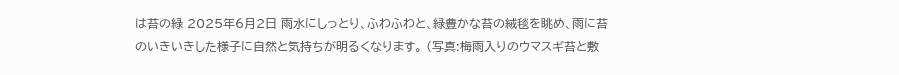は苔の緑 2025年6月2日 雨水にしっとり、ふわふわと、緑豊かな苔の絨毯を眺め、雨に苔のいきいきした様子に自然と気持ちが明るくなります。 (写真:梅雨入りのウマスギ苔と敷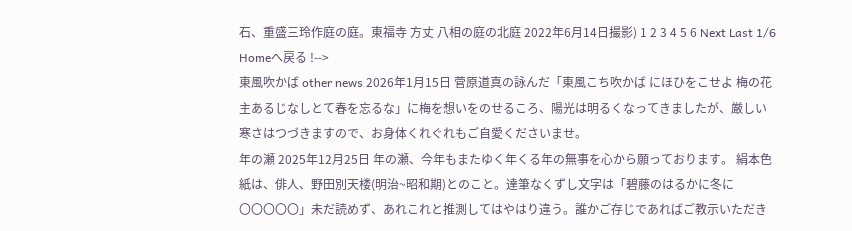石、重盛三玲作庭の庭。東福寺 方丈 八相の庭の北庭 2022年6月14日撮影) 1 2 3 4 5 6 Next Last 1/6 Homeへ戻る !-->
東風吹かば other news 2026年1月15日 菅原道真の詠んだ「東風こち吹かば にほひをこせよ 梅の花 主あるじなしとて春を忘るな」に梅を想いをのせるころ、陽光は明るくなってきましたが、厳しい寒さはつづきますので、お身体くれぐれもご自愛くださいませ。
年の瀬 2025年12月25日 年の瀬、今年もまたゆく年くる年の無事を心から願っております。 絹本色紙は、俳人、野田別天楼(明治~昭和期)とのこと。達筆なくずし文字は「碧藤のはるかに冬に〇〇〇〇〇」未だ読めず、あれこれと推測してはやはり違う。誰かご存じであればご教示いただき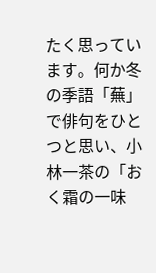たく思っています。何か冬の季語「蕪」で俳句をひとつと思い、小林一茶の「おく霜の一味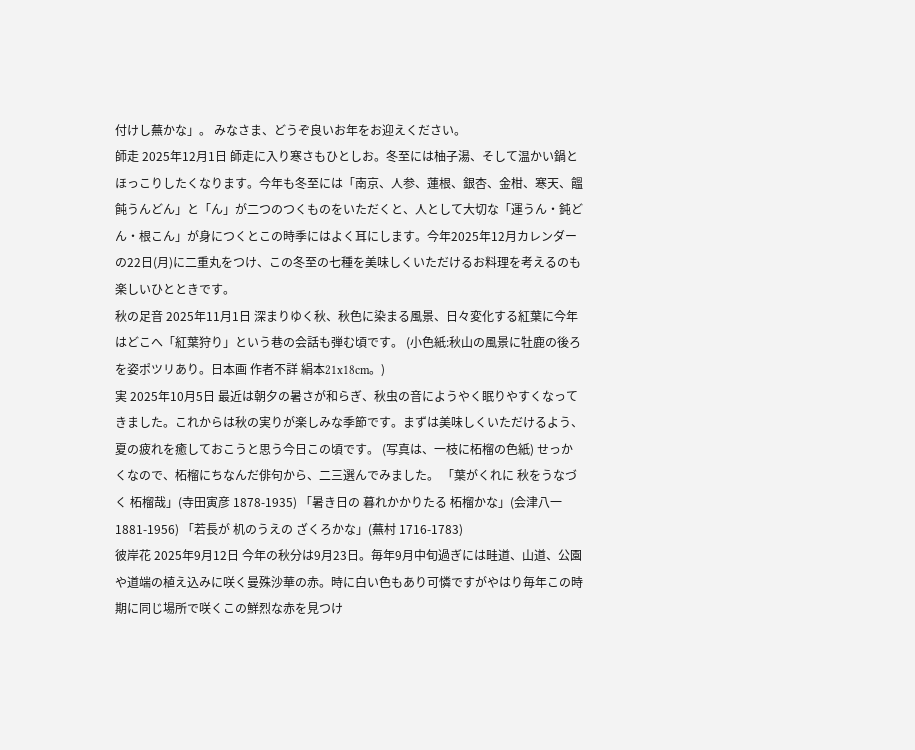付けし蕪かな」。 みなさま、どうぞ良いお年をお迎えください。
師走 2025年12月1日 師走に入り寒さもひとしお。冬至には柚子湯、そして温かい鍋とほっこりしたくなります。今年も冬至には「南京、人参、蓮根、銀杏、金柑、寒天、饂飩うんどん」と「ん」が二つのつくものをいただくと、人として大切な「運うん・鈍どん・根こん」が身につくとこの時季にはよく耳にします。今年2025年12月カレンダーの22日(月)に二重丸をつけ、この冬至の七種を美味しくいただけるお料理を考えるのも楽しいひとときです。
秋の足音 2025年11月1日 深まりゆく秋、秋色に染まる風景、日々変化する紅葉に今年はどこへ「紅葉狩り」という巷の会話も弾む頃です。 (小色紙:秋山の風景に牡鹿の後ろを姿ポツリあり。日本画 作者不詳 絹本21x18cm。)
実 2025年10月5日 最近は朝夕の暑さが和らぎ、秋虫の音にようやく眠りやすくなってきました。これからは秋の実りが楽しみな季節です。まずは美味しくいただけるよう、夏の疲れを癒しておこうと思う今日この頃です。 (写真は、一枝に柘榴の色紙) せっかくなので、柘榴にちなんだ俳句から、二三選んでみました。 「葉がくれに 秋をうなづく 柘榴哉」(寺田寅彦 1878-1935) 「暑き日の 暮れかかりたる 柘榴かな」(会津八一 1881-1956) 「若長が 机のうえの ざくろかな」(蕪村 1716-1783)
彼岸花 2025年9月12日 今年の秋分は9月23日。毎年9月中旬過ぎには畦道、山道、公園や道端の植え込みに咲く曼殊沙華の赤。時に白い色もあり可憐ですがやはり毎年この時期に同じ場所で咲くこの鮮烈な赤を見つけ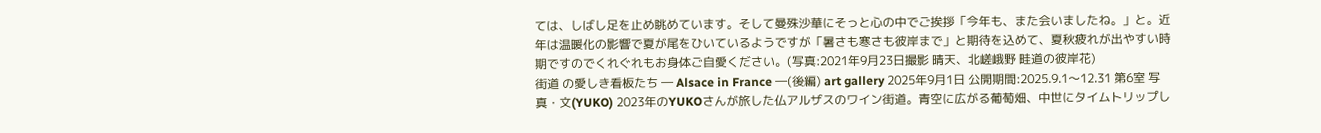ては、しばし足を止め眺めています。そして曼殊沙華にそっと心の中でご挨拶「今年も、また会いましたね。」と。近年は温暖化の影響で夏が尾をひいているようですが「暑さも寒さも彼岸まで」と期待を込めて、夏秋疲れが出やすい時期ですのでくれぐれもお身体ご自愛ください。(写真:2021年9月23日撮影 晴天、北嵯峨野 畦道の彼岸花)
街道 の愛しき看板たち ― Alsace in France ―(後編) art gallery 2025年9月1日 公開期間:2025.9.1〜12.31 第6室 写真・文(YUKO) 2023年のYUKOさんが旅した仏アルザスのワイン街道。青空に広がる葡萄畑、中世にタイムトリップし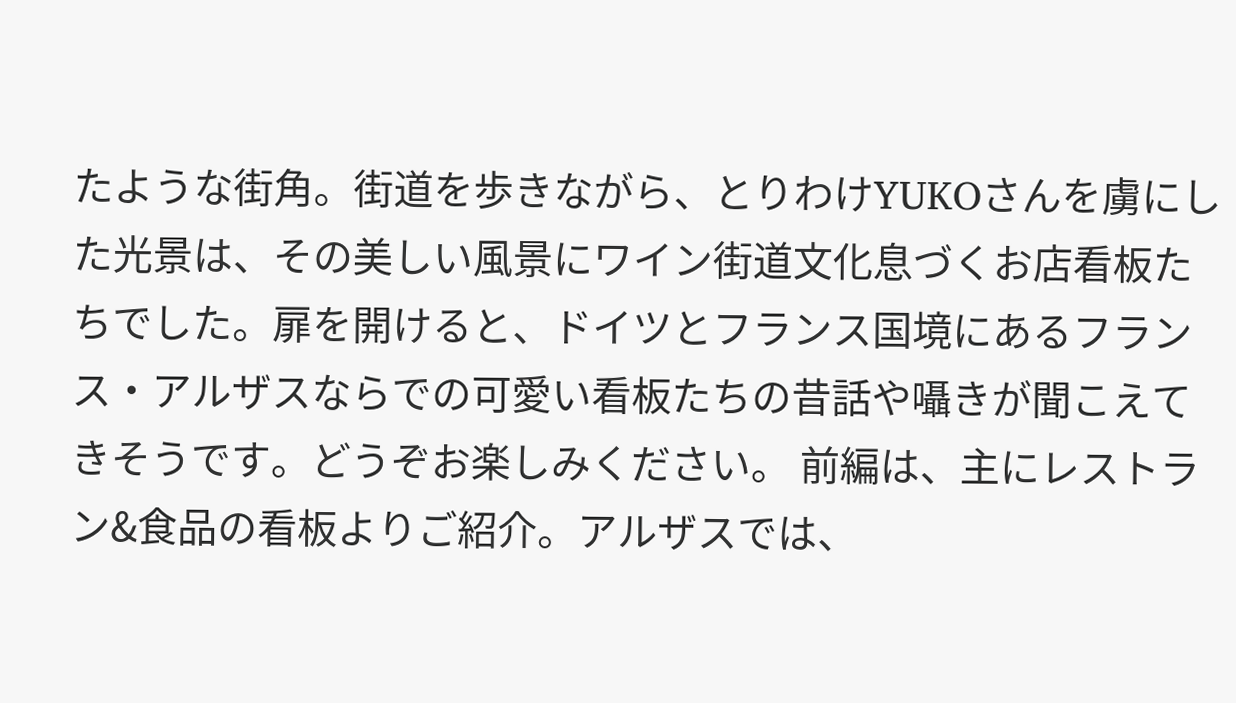たような街角。街道を歩きながら、とりわけYUKOさんを虜にした光景は、その美しい風景にワイン街道文化息づくお店看板たちでした。扉を開けると、ドイツとフランス国境にあるフランス・アルザスならでの可愛い看板たちの昔話や囁きが聞こえてきそうです。どうぞお楽しみください。 前編は、主にレストラン&食品の看板よりご紹介。アルザスでは、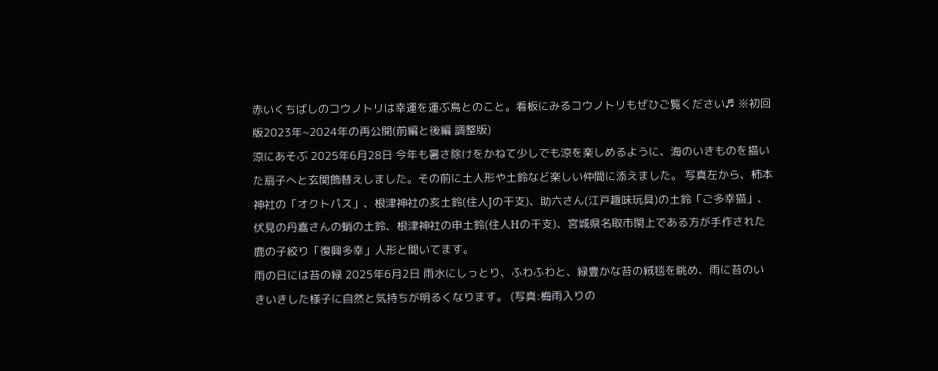赤いくちばしのコウノトリは幸運を運ぶ鳥とのこと。看板にみるコウノトリもぜひご覧ください♬ ※初回版2023年~2024年の再公開(前編と後編 調整版)
涼にあそぶ 2025年6月28日 今年も暑さ除けをかねて少しでも涼を楽しめるように、海のいきものを描いた扇子へと玄関飾替えしました。その前に土人形や土鈴など楽しい仲間に添えました。 写真左から、柿本神社の「オクトパス」、根津神社の亥土鈴(住人Jの干支)、助六さん(江戸趣味玩具)の土鈴「ご多幸猫」、伏見の丹嘉さんの蛸の土鈴、根津神社の申土鈴(住人Hの干支)、宮城県名取市閖上である方が手作された鹿の子絞り「復興多幸」人形と聞いてます。
雨の日には苔の緑 2025年6月2日 雨水にしっとり、ふわふわと、緑豊かな苔の絨毯を眺め、雨に苔のいきいきした様子に自然と気持ちが明るくなります。 (写真:梅雨入りの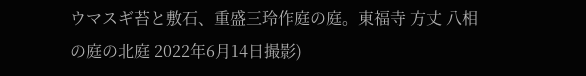ウマスギ苔と敷石、重盛三玲作庭の庭。東福寺 方丈 八相の庭の北庭 2022年6月14日撮影)